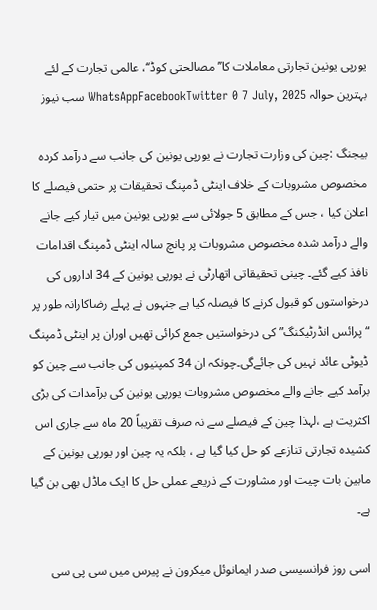یورپی یونین تجارتی معاملات کا’’مصالحتی کوڈ‘‘، عالمی تجارت کے لئے بہترین حوالہ WhatsAppFacebookTwitter 0 7 July, 2025 سب نیوز

بیجنگ :چین کی وزارت تجارت نے یورپی یونین کی جانب سے درآمد کردہ مخصوص مشروبات کے خلاف اینٹی ڈمپنگ تحقیقات پر حتمی فیصلے کا اعلان کیا ، جس کے مطابق 5 جولائی سے یورپی یونین میں تیار کیے جانے والے درآمد شدہ مخصوص مشروبات پر پانچ سالہ اینٹی ڈمپنگ اقدامات نافذ کیے گئے۔ چینی تحقیقاتی اتھارٹی نے یورپی یونین کے 34 اداروں کی درخواستوں کو قبول کرنے کا فیصلہ کیا ہے جنہوں نے پہلے رضاکارانہ طور پر “پرائس انڈرٹیکنگ” کی درخواستیں جمع کرائی تھیں اوران پر اینٹی ڈمپنگ ڈیوٹی عائد نہیں کی جائےگی۔چونکہ ان 34 کمپنیوں کی جانب سے چین کو برآمد کیے جانے والے مخصوص مشروبات یورپی یونین کی برآمدات کی بڑی اکثریت ہے ،لہذا چین کے فیصلے سے نہ صرف تقریباً 20 ماہ سے جاری اس کشیدہ تجارتی تنازعے کو حل کیا گیا ہے ، بلکہ یہ چین اور یورپی یونین کے مابین بات چیت اور مشاورت کے ذریعے عملی حل کا ایک ماڈل بھی بن گیا ہے۔

اسی روز فرانسیسی صدر ایمانوئل میکرون نے پیرس میں سی پی سی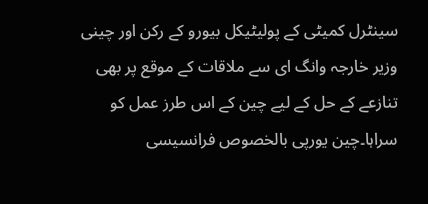سینٹرل کمیٹی کے پولیٹیکل بیورو کے رکن اور چینی وزیر خارجہ وانگ ای سے ملاقات کے موقع پر بھی تنازعے کے حل کے لیے چین کے اس طرز عمل کو سراہا۔چین یورپی بالخصوص فرانسیسی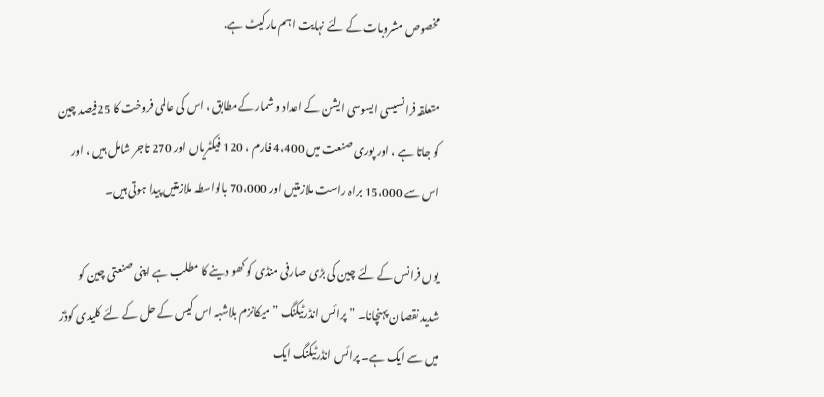مخصوص مشروبات کے لئے نہایت اہم مارکیٹ ہے.

متعلقہ فرانسیسی ایسوسی ایشن کے اعداد و شمار کےمطابق ، اس کی عالمی فروخت کا 25فیصد چین کو جاتا ہے ، اور پوری صنعت میں 4،400 فارم ، 120 فیکٹریاں اور 270 تاجر شامل ہیں ، اور اس سے 15،000 براہ راست ملازمتیں اور 70،000 بالواسطہ ملازمتیں پیدا ہوتی ہیں۔

یوں فرانس کے لئے چین کی بڑی صارفی منڈی کو کھو دینے کا مطلب ہے اپنی صنعتی چین کو شدید نقصان پہنچانا۔ ” پرائس انڈرٹیکنگ ” میکانزم بلاشبہ اس کیس کے حل کے لئے کلیدی کوڈز میں سے ایک ہے۔ پرائس انڈرٹیکنگ ایک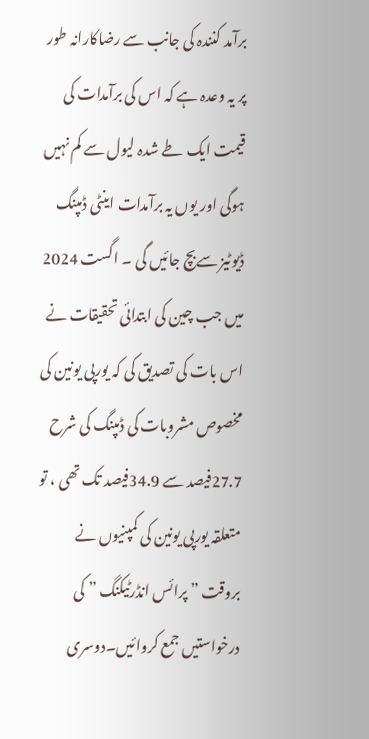برآمد کنندہ کی جانب سے رضاکارانہ طور پر یہ وعدہ ہے کہ اس کی برآمدات کی قیمت ایک طے شدہ لیول سے کم نہیں ہوگی اور یوں یہ برآمدات اینٹی ڈمپنگ ڈیوٹیز سےبچ جائیں گی ۔ اگست 2024 میں جب چین کی ابتدائی تحقیقات نے اس بات کی تصدیق کی کہ یورپی یونین کی مخصوص مشروبات کی ڈمپنگ کی شرح 27.7فیصد سے 34.9فیصد تک تھی ، تو متعلقہ یورپی یونین کی کمپنیوں نے بروقت ” پرائس انڈرٹیکنگ ” کی درخواستیں جمع کروائیں۔دوسری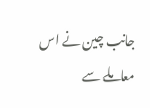جانب چین نے اس معاملے سے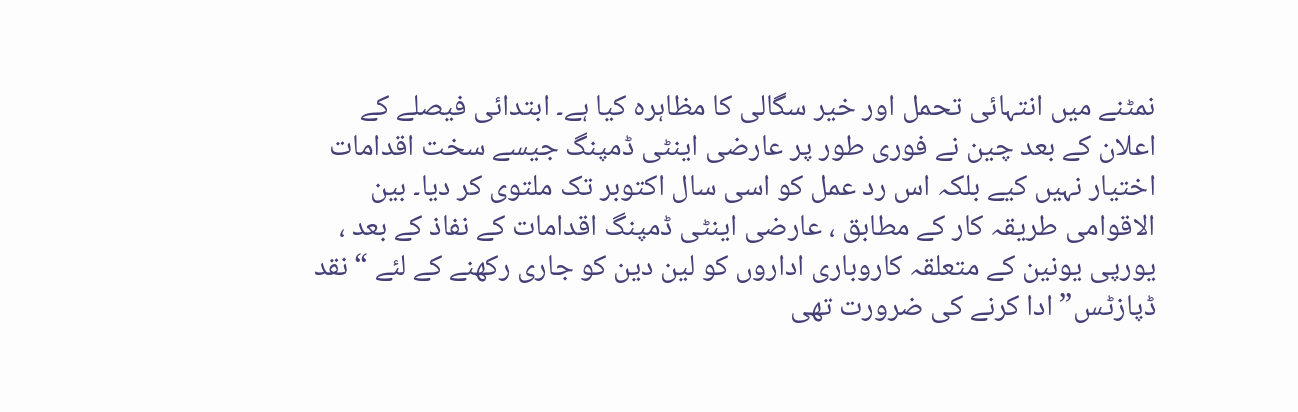نمٹنے میں انتہائی تحمل اور خیر سگالی کا مظاہرہ کیا ہے۔ ابتدائی فیصلے کے اعلان کے بعد چین نے فوری طور پر عارضی اینٹی ڈمپنگ جیسے سخت اقدامات اختیار نہیں کیے بلکہ اس رد عمل کو اسی سال اکتوبر تک ملتوی کر دیا۔ بین الاقوامی طریقہ کار کے مطابق ، عارضی اینٹی ڈمپنگ اقدامات کے نفاذ کے بعد ، یورپی یونین کے متعلقہ کاروباری اداروں کو لین دین کو جاری رکھنے کے لئے “نقد ڈپازٹس” ادا کرنے کی ضرورت تھی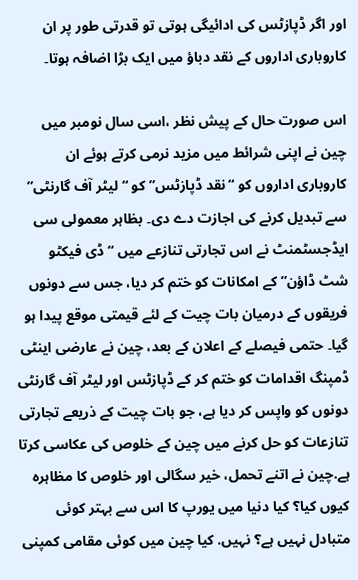اور اگر ڈپازٹس کی ادائیگی ہوتی تو قدرتی طور پر ان کاروباری اداروں کے نقد دباؤ میں ایک بڑا اضافہ ہوتا۔

اس صورت حال کے پیش نظر ،اسی سال نومبر میں چین نے اپنی شرائط میں مزید نرمی کرتے ہوئے ان کاروباری اداروں کو “نقد ڈپازٹس” کو “لیٹر آف گارنٹی” سے تبدیل کرنے کی اجازت دے دی۔ بظاہر معمولی سی ایڈجسٹمنٹ نے اس تجارتی تنازعے میں “ڈی فیکٹو شٹ ڈاؤن” کے امکانات کو ختم کر دیا، جس سے دونوں فریقوں کے درمیان بات چیت کے لئے قیمتی موقع پیدا ہو گیا۔ حتمی فیصلے کے اعلان کے بعد، چین نے عارضی اینٹی ڈمپنگ اقدامات کو ختم کر کے ڈپازٹس اور لیٹر آف گارنٹی دونوں کو واپس کر دیا ہے، جو بات چیت کے ذریعے تجارتی تنازعات کو حل کرنے میں چین کے خلوص کی عکاسی کرتا ہے.چین نے اتنے تحمل، خیر سگالی اور خلوص کا مظاہرہ کیوں کیا؟ کیا دنیا میں یورپ کا اس سے بہتر کوئی متبادل نہیں ہے؟ نہیں. کیا چین میں کوئی مقامی کمپنی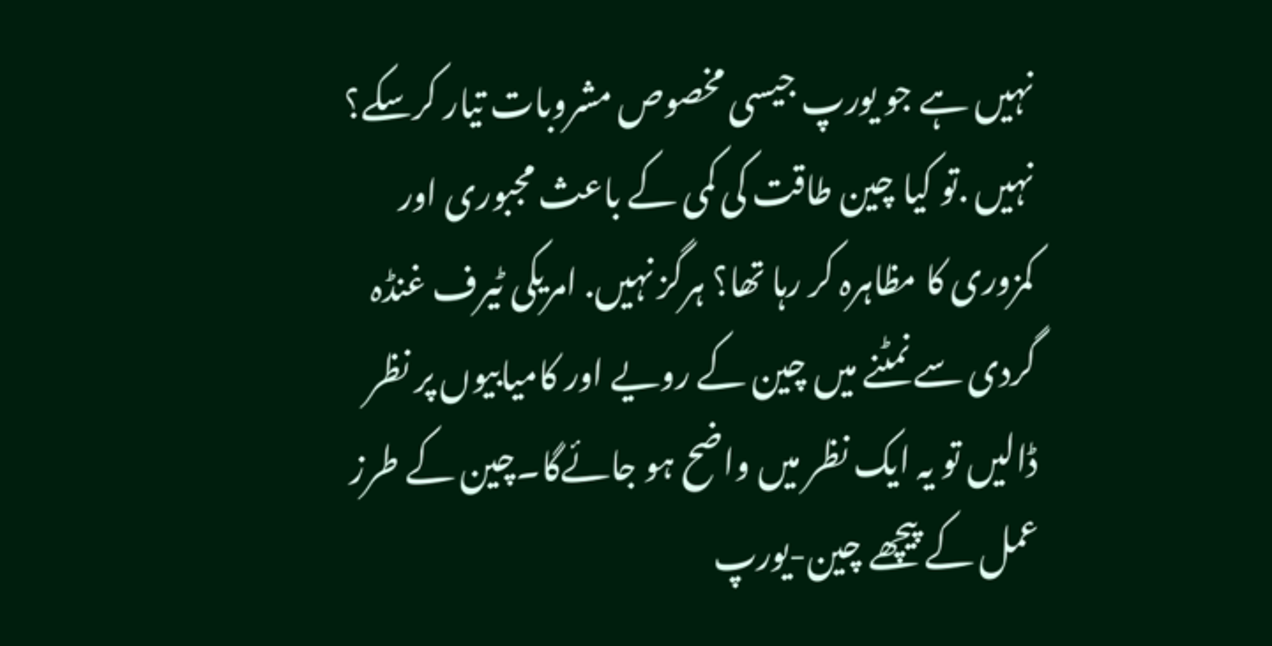نہیں ہے جو یورپ جیسی مخصوص مشروبات تیار کرسکے؟ نہیں .تو کیا چین طاقت کی کمی کے باعث مجبوری اور کمزوری کا مظاہرہ کر رہا تھا؟ ہرگز نہیں. امریکی ٹیرف غنڈہ گردی سے نمٹنے میں چین کے رویے اور کامیابیوں پر نظر ڈالیں تو یہ ایک نظر میں واضح ہو جائےگا۔چین کے طرز عمل کے پیچھے چین-یورپ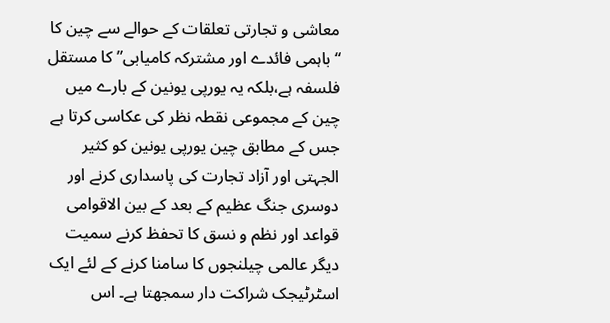معاشی و تجارتی تعلقات کے حوالے سے چین کا “باہمی فائدے اور مشترکہ کامیابی” کا مستقل فلسفہ ہے،بلکہ یہ یورپی یونین کے بارے میں چین کے مجموعی نقطہ نظر کی عکاسی کرتا ہے جس کے مطابق چین یورپی یونین کو کثیر الجہتی اور آزاد تجارت کی پاسداری کرنے اور دوسری جنگ عظیم کے بعد کے بین الاقوامی قواعد اور نظم و نسق کا تحفظ کرنے سمیت دیگر عالمی چیلنجوں کا سامنا کرنے کے لئے ایک اسٹرٹیجک شراکت دار سمجھتا ہے۔ اس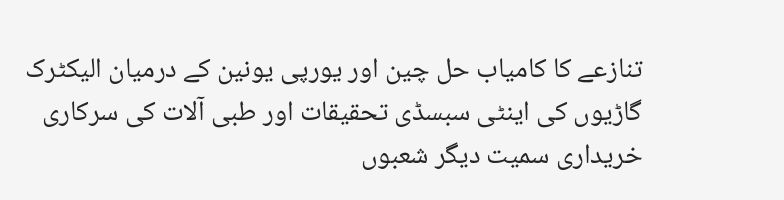تنازعے کا کامیاب حل چین اور یورپی یونین کے درمیان الیکٹرک گاڑیوں کی اینٹی سبسڈی تحقیقات اور طبی آلات کی سرکاری خریداری سمیت دیگر شعبوں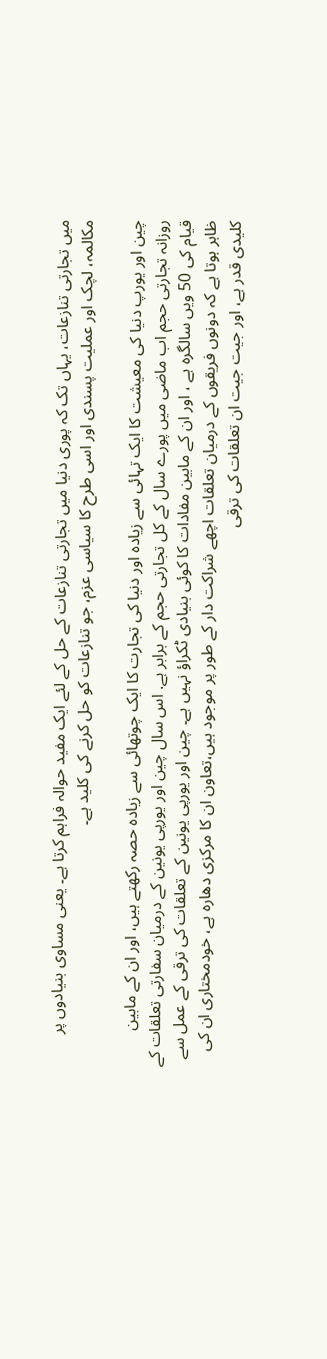میں تجارتی تنازعات، یہاں تک کہ پوری دنیا میں تجارتی تنازعات کے حل کے لئے ایک مفید حوالہ فراہم کرتا ہے۔ یعنی مساوی بنیادوں پر مکالمہ، لچک اور عملیت پسندی اور اسی طرح کا سیاسی عزم، جو تنازعات کو حل کرنے کی کلید ہے۔

چین اور یورپ دنیا کی معیشت کا ایک تہائی سے زیادہ اور دنیا کی تجارت کا ایک چوتھائی سے زیادہ حصہ رکھتے ہیں، اور ان کے مابین روزانہ تجارتی حجم اب ماضی میں پورے سال کے کل تجارتی حجم کے برابر ہے. اس سال چین اور یورپی یونین کے درمیان سفارتی تعلقات کے قیام کی 50 ویں سالگرہ ہے ، اور ان کے مابین مفادات کا کوئی بنیادی ٹکراؤ نہیں ہے۔ چین اور یورپی یونین کے تعلقات کی ترقی کے عمل سے ظاہر ہوتا ہے کہ دونوں فریقوں کے درمیان تعلقات اچھے شراکت دار کے طور پر موجود ہیں،تعاون ان کا مرکزی دھارہ ہے، خودمختاری ان کی کلیدی قدر ہے، اور جیت جیت ان تعلقات کی ترقی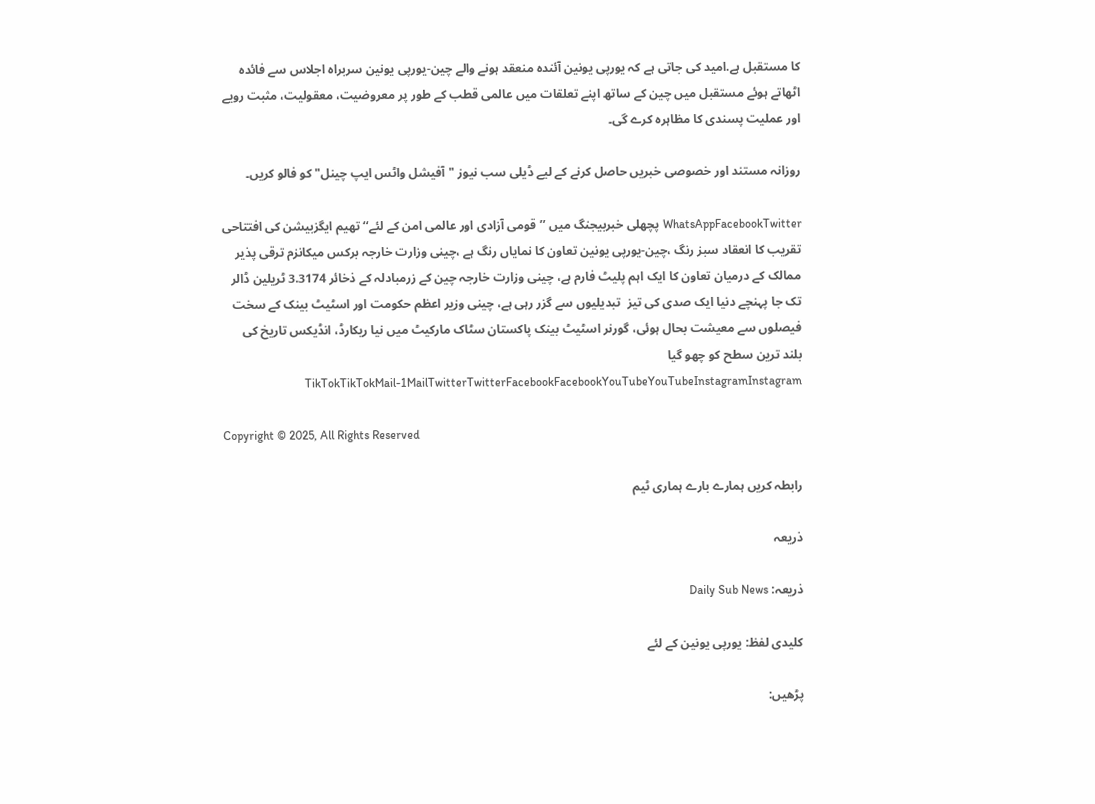کا مستقبل ہے.امید کی جاتی ہے کہ یورپی یونین آئندہ منعقد ہونے والے چین-یورپی یونین سربراہ اجلاس سے فائدہ اٹھاتے ہوئے مستقبل میں چین کے ساتھ اپنے تعلقات میں عالمی قطب کے طور پر معروضیت، معقولیت، مثبت رویے اور عملیت پسندی کا مظاہرہ کرے گی۔

روزانہ مستند اور خصوصی خبریں حاصل کرنے کے لیے ڈیلی سب نیوز "آفیشل واٹس ایپ چینل" کو فالو کریں۔

WhatsAppFacebookTwitter پچھلی خبربیجنگ میں ’’قومی آزادی اور عالمی امن کے لئے‘‘تھیم ایگزبیشن کی افتتاحی تقریب کا انعقاد سبز رنگ ،چین-یورپی یونین تعاون کا نمایاں رنگ ہے ،چینی وزارت خارجہ برکس میکانزم ترقی پذیر ممالک کے درمیان تعاون کا ایک اہم پلیٹ فارم ہے، چینی وزارت خارجہ چین کے زرمبادلہ کے ذخائر 3.3174 ٹریلین ڈالر تک جا پہنچے دنیا ایک صدی کی تیز  تبدیلیوں سے گزر رہی ہے، چینی وزیر اعظم حکومت اور اسٹیٹ بینک کے سخت فیصلوں سے معیشت بحال ہوئی، گورنر اسٹیٹ بینک پاکستان سٹاک مارکیٹ میں نیا ریکارڈ، انڈیکس تاریخ کی بلند ترین سطح کو چھو گیا TikTokTikTokMail-1MailTwitterTwitterFacebookFacebookYouTubeYouTubeInstagramInstagram

Copyright © 2025, All Rights Reserved

رابطہ کریں ہمارے بارے ہماری ٹیم

ذریعہ

ذریعہ: Daily Sub News

کلیدی لفظ: یورپی یونین کے لئے

پڑھیں: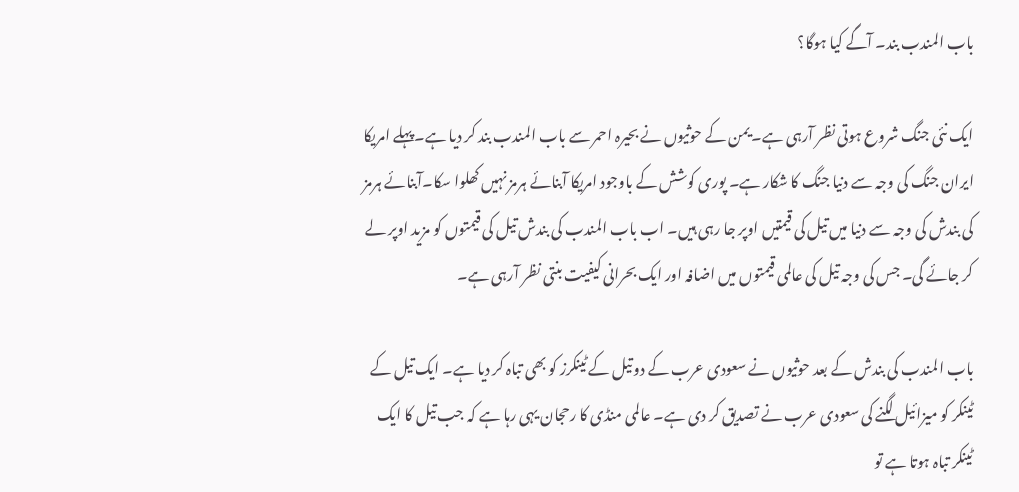باب المندب بند۔ آگے کیا ہوگا؟

ایک نئی جنگ شروع ہوتی نظر آرہی ہے۔ یمن کے حوثیوں نے بحیرہ احمر سے باب المندب بند کر دیا ہے۔پہلے امریکا ایران جنگ کی وجہ سے دنیا جنگ کا شکار ہے۔ پوری کوشش کے باوجود امریکا آبنائے ہرمز نہیں کھلوا سکا۔آبنائے ہرمز کی بندش کی وجہ سے دنیا میں تیل کی قیمتیں اوپر جا رہی ہیں۔ اب باب المندب کی بندش تیل کی قیمتوں کو مزید اوپر لے کر جائے گی۔ جس کی وجہ تیل کی عالمی قیمتوں میں اضافہ اور ایک بحرانی کیفیت بنتی نظر آرہی ہے۔

باب المندب کی بندش کے بعد حوثیوں نے سعودی عرب کے دو تیل کے ٹینکرز کو بھی تباہ کر دیا ہے۔ ایک تیل کے ٹینکر کو میزائیل لگنے کی سعودی عرب نے تصدیق کر دی ہے۔ عالمی منڈی کا رحجان یہی رہا ہے کہ جب تیل کا ایک ٹینکر تباہ ہوتا ہے تو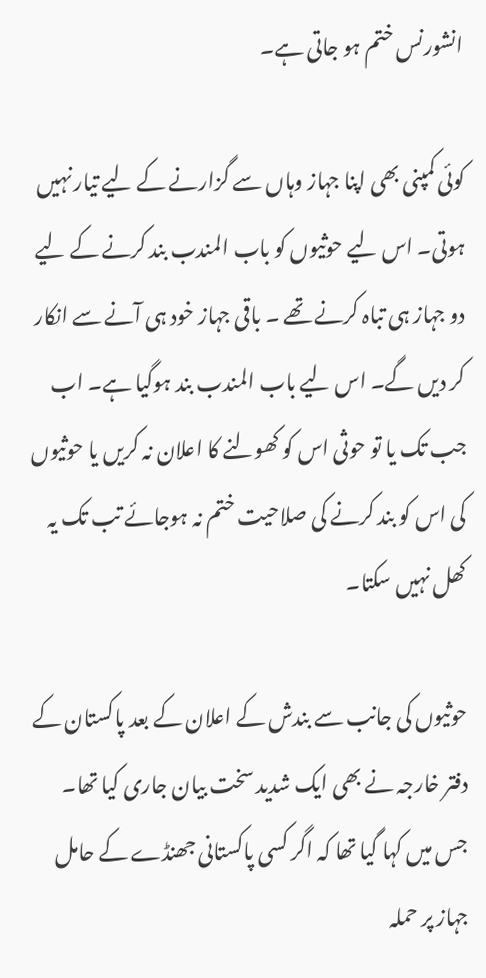انشورنس ختم ہو جاتی ہے۔

کوئی کمپنی بھی اپنا جہاز وہاں سے گزارنے کے لیے تیار نہیں ہوتی۔ اس لیے حوثیوں کو باب المندب بند کرنے کے لیے دو جہاز ہی تباہ کرنے تھے ۔ باقی جہاز خود ہی آنے سے انکار کر دیں گے۔ اس لیے باب المندب بند ہوگیا ہے۔ اب جب تک یا تو حوثی اس کو کھولنے کا اعلان نہ کریں یا حوثیوں کی اس کو بند کرنے کی صلاحیت ختم نہ ہوجائے تب تک یہ کھل نہیں سکتا۔

حوثیوں کی جانب سے بندش کے اعلان کے بعد پاکستان کے دفتر خارجہ نے بھی ایک شدید سخت بیان جاری کیا تھا۔ جس میں کہا گیا تھا کہ اگر کسی پاکستانی جھنڈے کے حامل جہاز پر حملہ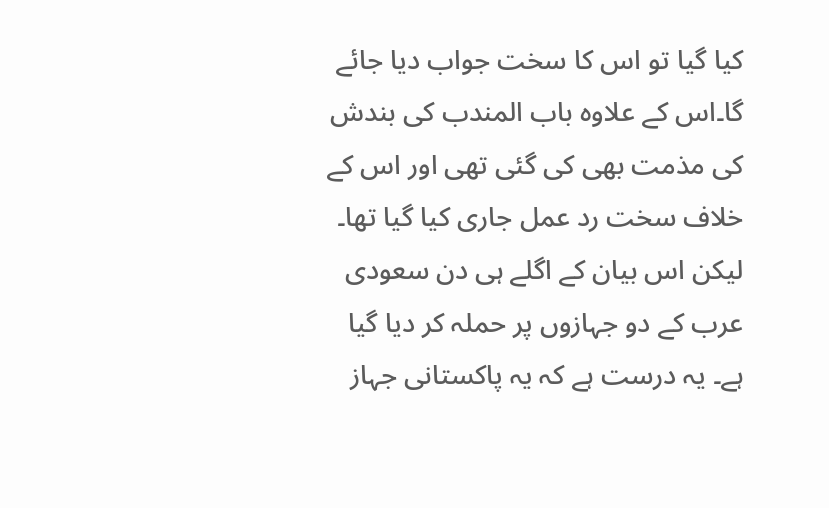کیا گیا تو اس کا سخت جواب دیا جائے گا۔اس کے علاوہ باب المندب کی بندش کی مذمت بھی کی گئی تھی اور اس کے خلاف سخت رد عمل جاری کیا گیا تھا۔ لیکن اس بیان کے اگلے ہی دن سعودی عرب کے دو جہازوں پر حملہ کر دیا گیا ہے۔ یہ درست ہے کہ یہ پاکستانی جہاز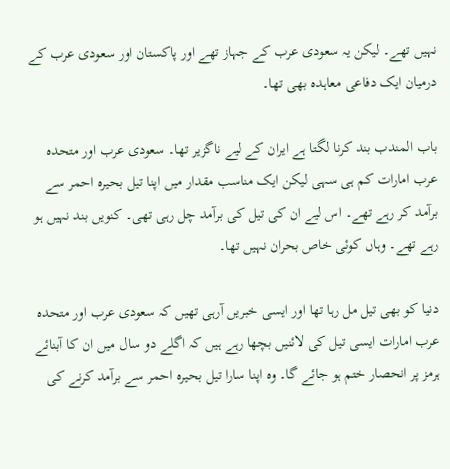نہیں تھے۔ لیکن یہ سعودی عرب کے جہاز تھے اور پاکستان اور سعودی عرب کے درمیان ایک دفاعی معاہدہ بھی تھا۔

باب المندب بند کرنا لگتا ہے ایران کے لیے ناگزیر تھا۔ سعودی عرب اور متحدہ عرب امارات کم ہی سہی لیکن ایک مناسب مقدار میں اپنا تیل بحیرہ احمر سے برآمد کر رہے تھے۔ اس لیے ان کی تیل کی برآمد چل رہی تھی۔ کنویں بند نہیں ہو رہے تھے۔ وہاں کوئی خاص بحران نہیں تھا۔

دنیا کو بھی تیل مل رہا تھا اور ایسی خبریں آرہی تھیں کہ سعودی عرب اور متحدہ عرب امارات ایسی تیل کی لائنیں بچھا رہے ہیں کہ اگلے دو سال میں ان کا آبنائے ہرمز پر انحصار ختم ہو جائے گا۔ وہ اپنا سارا تیل بحیرہ احمر سے برآمد کرنے کی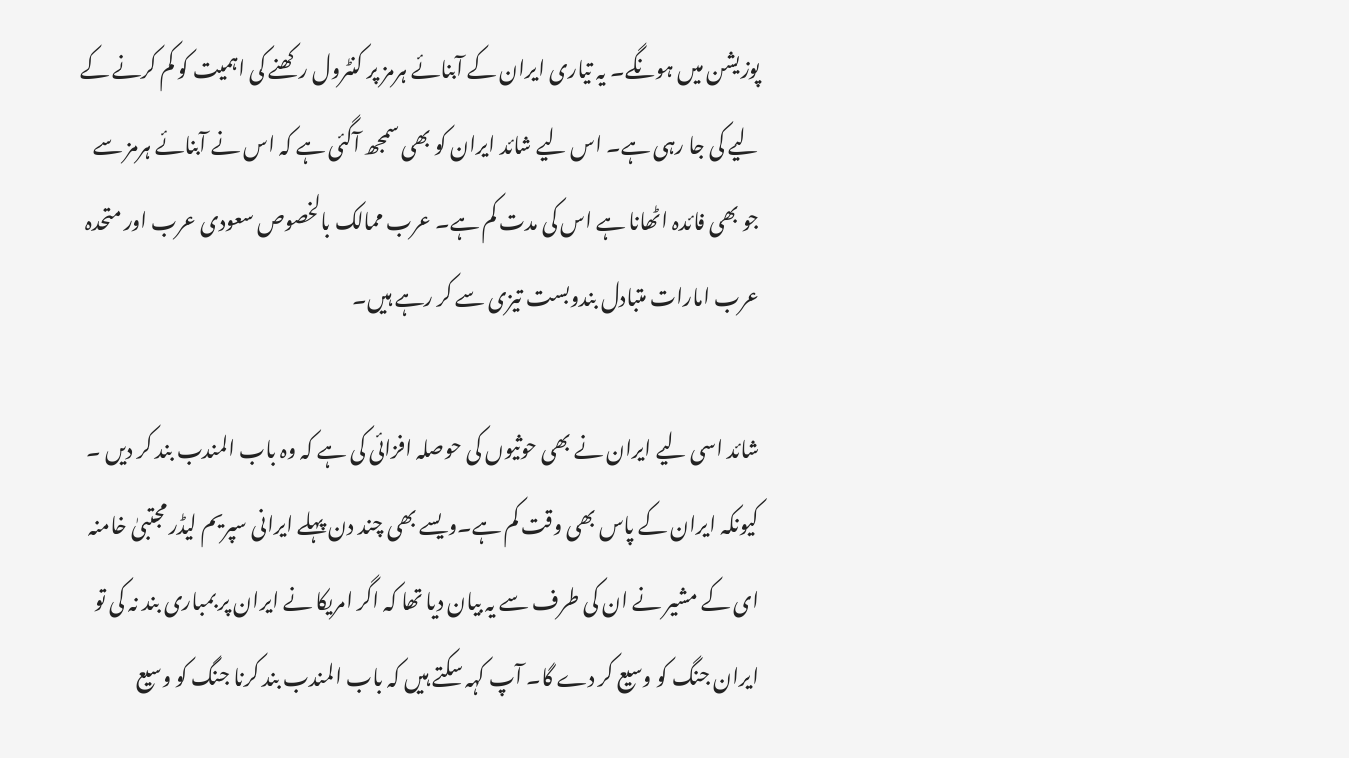پوزیشن میں ہونگے۔ یہ تیاری ایران کے آبنائے ہرمز پر کنٹرول رکھنے کی اہمیت کو کم کرنے کے لیے کی جا رہی ہے۔ اس لیے شائد ایران کو بھی سمجھ آگئی ہے کہ اس نے آبنائے ہرمز سے جو بھی فائدہ اٹھانا ہے اس کی مدت کم ہے۔ عرب ممالک بالخصوص سعودی عرب اور متحدہ عرب امارات متبادل بندوبست تیزی سے کر رہے ہیں۔

شائد اسی لیے ایران نے بھی حوثیوں کی حوصلہ افزائی کی ہے کہ وہ باب المندب بند کر دیں ۔ کیونکہ ایران کے پاس بھی وقت کم ہے۔ویسے بھی چند دن پہلے ایرانی سپریم لیڈر مجتبیٰ خامنہ ای کے مشیر نے ان کی طرف سے یہ بیان دیا تھا کہ اگر امریکا نے ایران پر بمباری بند نہ کی تو ایران جنگ کو وسیع کر دے گا۔ آپ کہہ سکتے ہیں کہ باب المندب بند کرنا جنگ کو وسیع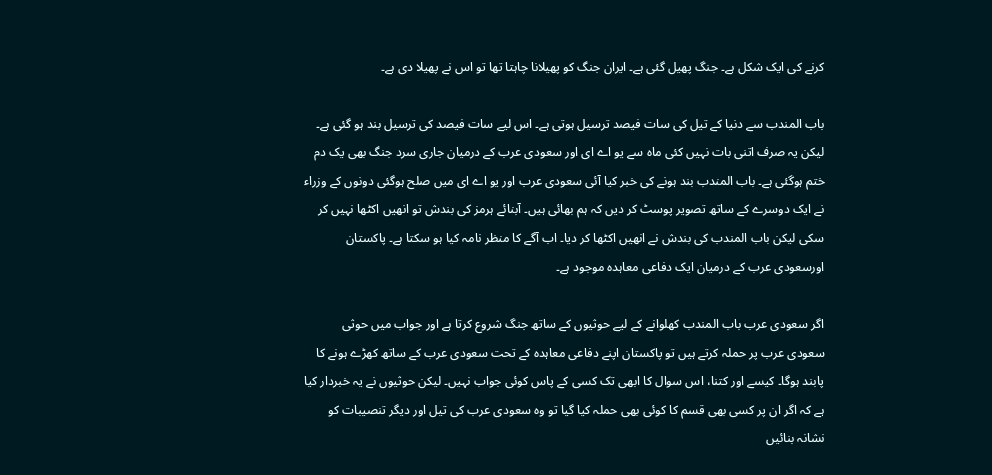کرنے کی ایک شکل ہے۔ جنگ پھیل گئی ہے۔ ایران جنگ کو پھیلانا چاہتا تھا تو اس نے پھیلا دی ہے۔

باب المندب سے دنیا کے تیل کی سات فیصد ترسیل ہوتی ہے۔ اس لیے سات فیصد کی ترسیل بند ہو گئی ہے۔ لیکن یہ صرف اتنی بات نہیں کئی ماہ سے یو اے ای اور سعودی عرب کے درمیان جاری سرد جنگ بھی یک دم ختم ہوگئی ہے۔ باب المندب بند ہونے کی خبر کیا آئی سعودی عرب اور یو اے ای میں صلح ہوگئی دونوں کے وزراء نے ایک دوسرے کے ساتھ تصویر پوسٹ کر دیں کہ ہم بھائی ہیں۔ آبنائے ہرمز کی بندش تو انھیں اکٹھا نہیں کر سکی لیکن باب المندب کی بندش نے انھیں اکٹھا کر دیا۔ اب آگے کا منظر نامہ کیا ہو سکتا ہے۔ پاکستان اورسعودی عرب کے درمیان ایک دفاعی معاہدہ موجود ہے۔

اگر سعودی عرب باب المندب کھلوانے کے لیے حوثیوں کے ساتھ جنگ شروع کرتا ہے اور جواب میں حوثی سعودی عرب پر حملہ کرتے ہیں تو پاکستان اپنے دفاعی معاہدہ کے تحت سعودی عرب کے ساتھ کھڑے ہونے کا پابند ہوگا۔ کیسے اور کتنا، اس سوال کا ابھی تک کسی کے پاس کوئی جواب نہیں۔ لیکن حوثیوں نے یہ خبردار کیا ہے کہ اگر ان پر کسی بھی قسم کا کوئی بھی حملہ کیا گیا تو وہ سعودی عرب کی تیل اور دیگر تنصیبات کو نشانہ بنائیں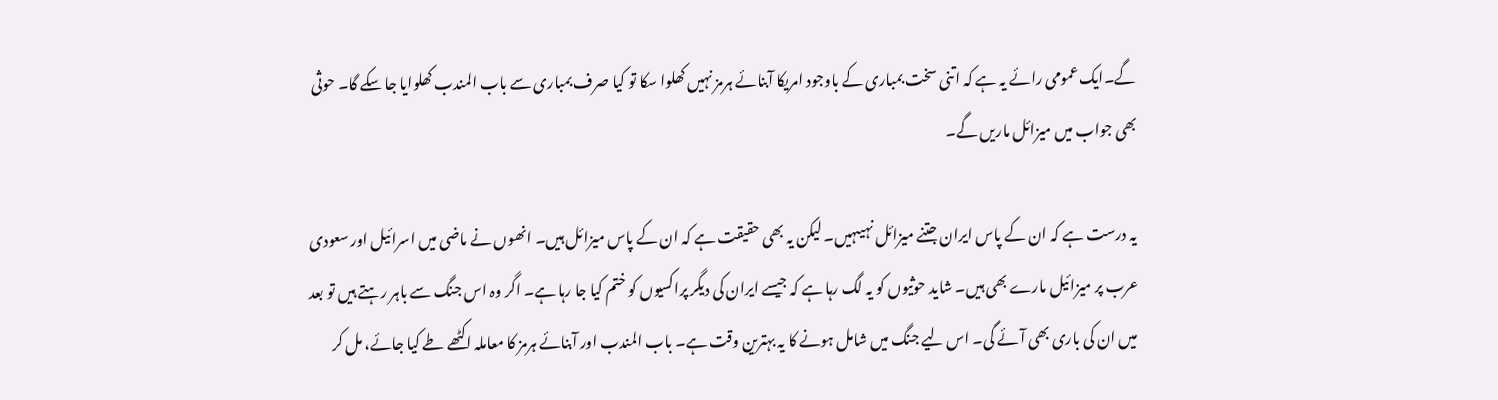گے۔ایک عمومی رائے یہ ہے کہ اتنی سخت بمباری کے باوجود امریکا آبنائے ہرمز نہیں کھلوا سکا تو کیا صرف بمباری سے باب المندب کھلوایا جا سکے گا۔ حوثی بھی جواب میں میزائل ماریں گے۔

یہ درست ہے کہ ان کے پاس ایران جتنے میزائل نہیںہیں۔ لیکن یہ بھی حقیقت ہے کہ ان کے پاس میزائل ہیں۔ انھوں نے ماضی میں اسرائیل اور سعودی عرب پر میزائیل مارے بھی ہیں۔ شاید حوثیوں کو یہ لگ رہا ہے کہ جیسے ایران کی دیگر پراکسیوں کو ختم کیا جا رہا ہے۔ اگر وہ اس جنگ سے باہر رہتے ہیں تو بعد میں ان کی باری بھی آئے گی۔ اس لیے جنگ میں شامل ہونے کا یہ بہترین وقت ہے۔ باب المندب اور آبنائے ہرمز کا معاملہ اکٹھے طے کیا جائے، مل کر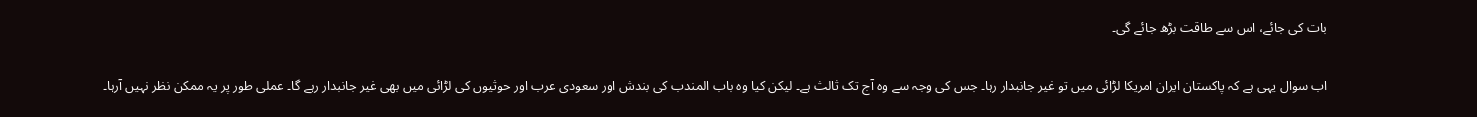بات کی جائے، اس سے طاقت بڑھ جائے گی۔

اب سوال یہی ہے کہ پاکستان ایران امریکا لڑائی میں تو غیر جانبدار رہا۔ جس کی وجہ سے وہ آج تک ثالث ہے۔ لیکن کیا وہ باب المندب کی بندش اور سعودی عرب اور حوثیوں کی لڑائی میں بھی غیر جانبدار رہے گا۔ عملی طور پر یہ ممکن نظر نہیں آرہا۔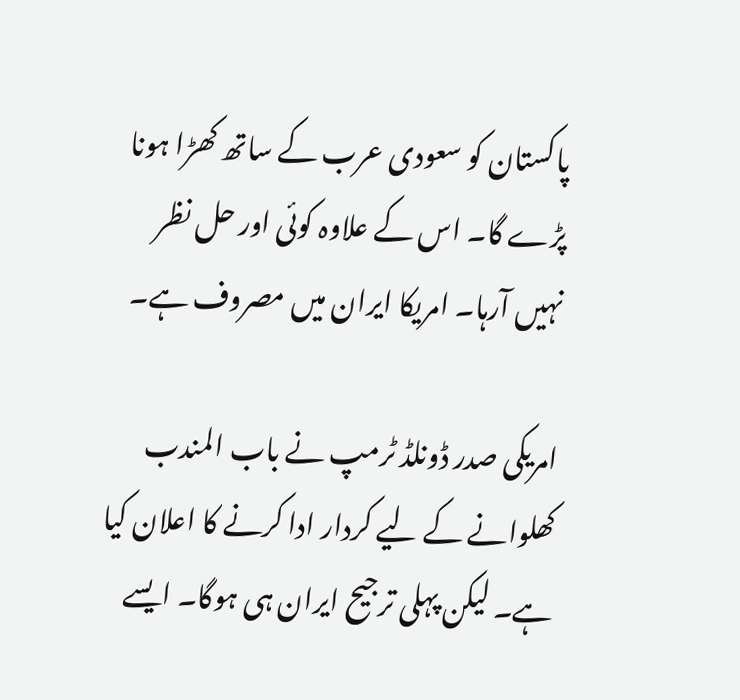پاکستان کو سعودی عرب کے ساتھ کھڑا ہونا پڑے گا۔ اس کے علاوہ کوئی اور حل نظر نہیں آرہا۔ امریکا ایران میں مصروف ہے۔

امریکی صدر ڈونلڈ ٹرمپ نے باب المندب کھلوانے کے لیے کردار ادا کرنے کا اعلان کیا ہے۔ لیکن پہلی ترجیح ایران ہی ہوگا۔ ایسے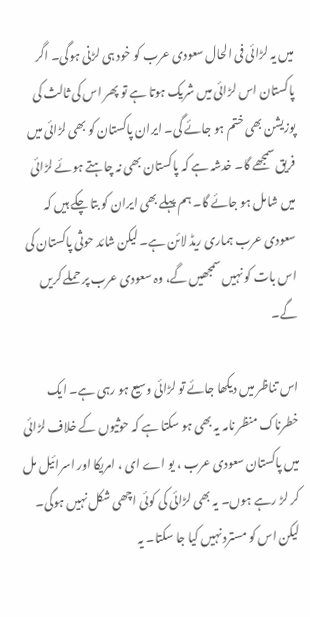میں یہ لڑائی فی الحال سعودی عرب کو خود ہی لڑنی ہوگی۔ اگر پاکستان اس لڑائی میں شریک ہوتا ہے تو پھر اس کی ثالث کی پوزیشن بھی ختم ہو جائے گی۔ ایران پاکستان کو بھی لڑائی میں فریق سمجھے گا۔ خدشہ ہے کہ پاکستان بھی نہ چاہتے ہوئے لڑائی میں شامل ہو جائے گا۔ ہم پہلے بھی ایران کو بتا چکے ہیں کہ سعودی عرب ہماری ریڈ لائن ہے۔ لیکن شائد حوثی پاکستان کی اس بات کو نہیں سمجھیں گے، وہ سعودی عرب پر حملے کریں گے۔

اس تناظر میں دیکھا جائے تو لڑائی وسیع ہو رہی ہے۔ ایک خطرناک منظر نامہ یہ بھی ہو سکتا ہے کہ حوثیوں کے خلاف لڑائی میں پاکستان سعودی عرب ، یو اے ای ، امریکا اور اسرائیل مل کر لڑ رہے ہوں۔ یہ بھی لڑائی کی کوئی اچھی شکل نہیں ہوگی۔ لیکن اس کو مسترد نہیں کیا جا سکتا۔ یہ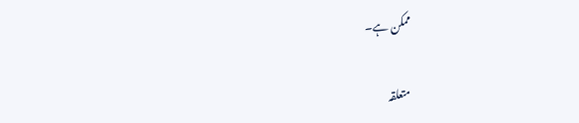ممکن ہے۔

متعلقہ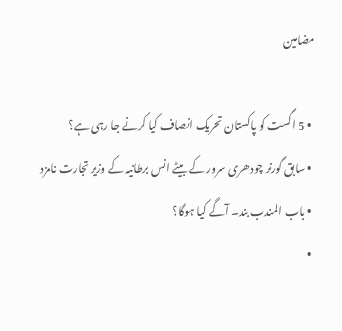مضامین

  • 5 اگست کو پاکستان تحریک انصاف کیا کرنے جا رہی ہے؟
  • سابق گورنر چودھری سرور کے بیٹے انس برطانیہ کے وزیر تجارت نامزد
  • باب المندب بند۔ آگے کیا ہوگا؟
  •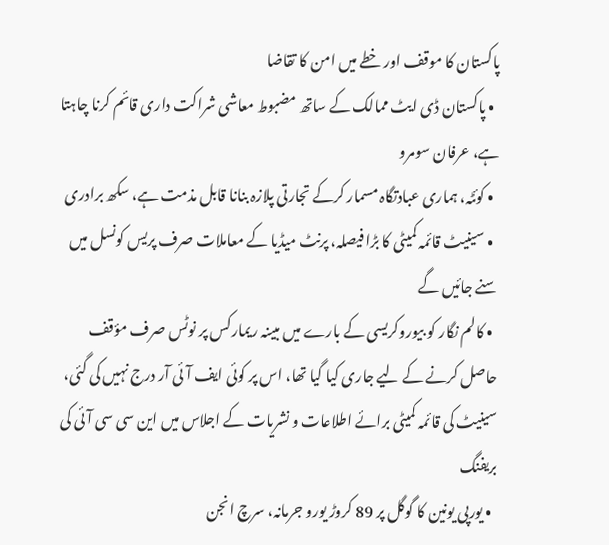پاکستان کا موقف اور خطے میں امن کا تقاضا
  • پاکستان ڈی ایٹ ممالک کے ساتھ مضبوط معاشی شراکت داری قائم کرنا چاہتا ہے، عرفان سومرو
  • کوئٹہ، ہماری عبادتگاہ مسمار کرکے تجارتی پلازہ بنانا قابل مذمت ہے، سکھ برادری
  • سینیٹ قائمہ کمیٹی کا بڑا فیصلہ، پرنٹ میڈیا کے معاملات صرف پریس کونسل میں سنے جائیں گے
  • کالم نگار کو بیوروکریسی کے بارے میں مبینہ ریمارکس پر نوٹس صرف مؤقف حاصل کرنے کے لیے جاری کیا گیا تھا، اس پر کوئی ایف آئی آر درج نہیں کی گئی، سینیٹ کی قائمہ کمیٹی برائے اطلاعات و نشریات کے اجلاس میں این سی سی آئی کی بریفنگ
  • یورپی یونین کا گوگل پر 89 کروڑ یورو جرمانہ، سرچ انجن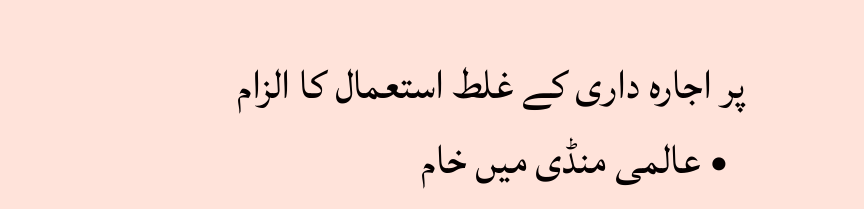پر اجارہ داری کے غلط استعمال کا الزام
  • عالمی منڈی میں خام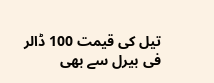تیل کی قیمت 100 ڈالر فی بیرل سے بھی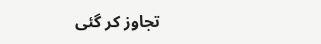تجاوز کر گئی